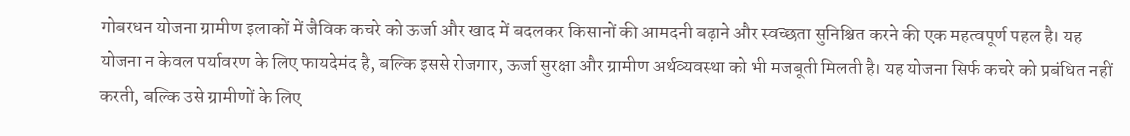गोबरधन योजना ग्रामीण इलाकों में जैविक कचरे को ऊर्जा और खाद में बदलकर किसानों की आमदनी बढ़ाने और स्वच्छता सुनिश्चित करने की एक महत्वपूर्ण पहल है। यह योजना न केवल पर्यावरण के लिए फायदेमंद है, बल्कि इससे रोजगार, ऊर्जा सुरक्षा और ग्रामीण अर्थव्यवस्था को भी मजबूती मिलती है। यह योजना सिर्फ कचरे को प्रबंधित नहीं करती, बल्कि उसे ग्रामीणों के लिए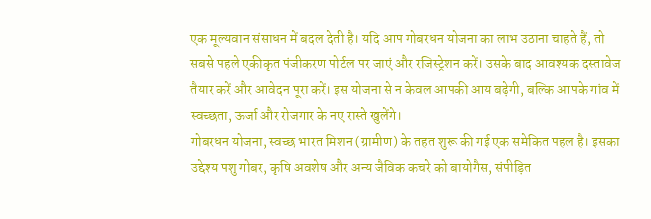एक मूल्यवान संसाधन में बदल देती है। यदि आप गोबरधन योजना का लाभ उठाना चाहते हैं, तो सबसे पहले एकीकृत पंजीकरण पोर्टल पर जाएं और रजिस्ट्रेशन करें। उसके बाद आवश्यक दस्तावेज तैयार करें और आवेदन पूरा करें। इस योजना से न केवल आपकी आय बढ़ेगी, बल्कि आपके गांव में स्वच्छता, ऊर्जा और रोजगार के नए रास्ते खुलेंगे।
गोबरधन योजना, स्वच्छ भारत मिशन (ग्रामीण) के तहत शुरू की गई एक समेकित पहल है। इसका उद्देश्य पशु गोबर, कृषि अवशेष और अन्य जैविक कचरे को बायोगैस, संपीड़ित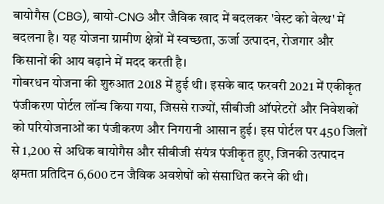बायोगैस (CBG), बायो-CNG और जैविक खाद में बदलकर 'वेस्ट को वेल्थ' में बदलना है। यह योजना ग्रामीण क्षेत्रों में स्वच्छता, ऊर्जा उत्पादन, रोजगार और किसानों की आय बढ़ाने में मदद करती है।
गोबरधन योजना की शुरुआत 2018 में हुई थी। इसके बाद फरवरी 2021 में एकीकृत पंजीकरण पोर्टल लॉन्च किया गया, जिससे राज्यों, सीबीजी ऑपरेटरों और निवेशकों को परियोजनाओं का पंजीकरण और निगरानी आसान हुई। इस पोर्टल पर 450 जिलों से 1,200 से अधिक बायोगैस और सीबीजी संयंत्र पंजीकृत हुए, जिनकी उत्पादन क्षमता प्रतिदिन 6,600 टन जैविक अवशेषों को संसाधित करने की थी।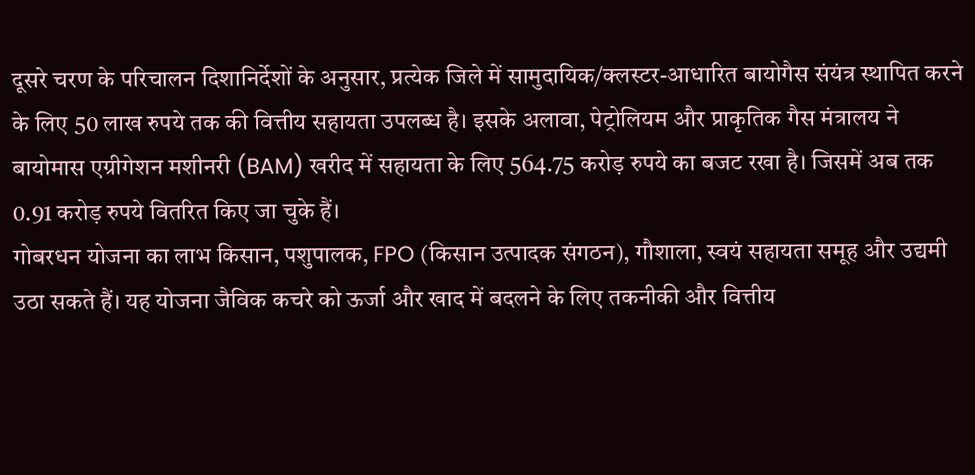दूसरे चरण के परिचालन दिशानिर्देशों के अनुसार, प्रत्येक जिले में सामुदायिक/क्लस्टर-आधारित बायोगैस संयंत्र स्थापित करने के लिए 50 लाख रुपये तक की वित्तीय सहायता उपलब्ध है। इसके अलावा, पेट्रोलियम और प्राकृतिक गैस मंत्रालय ने बायोमास एग्रीगेशन मशीनरी (BAM) खरीद में सहायता के लिए 564.75 करोड़ रुपये का बजट रखा है। जिसमें अब तक 0.91 करोड़ रुपये वितरित किए जा चुके हैं।
गोबरधन योजना का लाभ किसान, पशुपालक, FPO (किसान उत्पादक संगठन), गौशाला, स्वयं सहायता समूह और उद्यमी उठा सकते हैं। यह योजना जैविक कचरे को ऊर्जा और खाद में बदलने के लिए तकनीकी और वित्तीय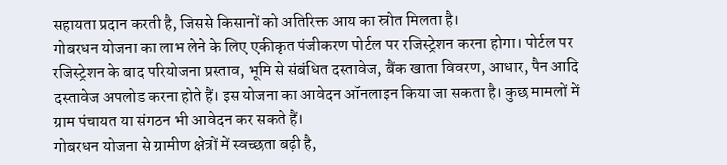सहायता प्रदान करती है, जिससे किसानों को अतिरिक्त आय का स्रोत मिलता है।
गोबरधन योजना का लाभ लेने के लिए एकीकृत पंजीकरण पोर्टल पर रजिस्ट्रेशन करना होगा। पोर्टल पर रजिस्ट्रेशन के बाद परियोजना प्रस्ताव, भूमि से संबंधित दस्तावेज, बैंक खाता विवरण, आधार, पैन आदि दस्तावेज अपलोड करना होते हैं। इस योजना का आवेदन ऑनलाइन किया जा सकता है। कुछ मामलों में ग्राम पंचायत या संगठन भी आवेदन कर सकते हैं।
गोबरधन योजना से ग्रामीण क्षेत्रों में स्वच्छता बढ़ी है,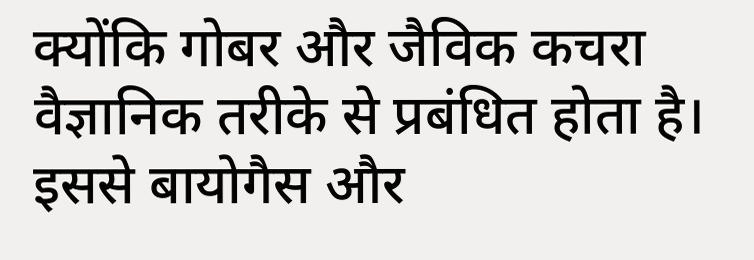क्योंकि गोबर और जैविक कचरा वैज्ञानिक तरीके से प्रबंधित होता है। इससे बायोगैस और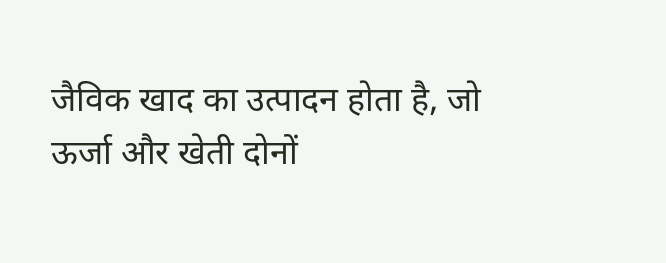जैविक खाद का उत्पादन होता है, जो ऊर्जा और खेती दोनों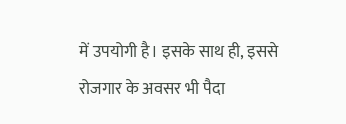में उपयोगी है। इसके साथ ही, इससे रोजगार के अवसर भी पैदा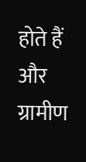होते हैं और ग्रामीण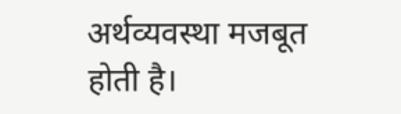अर्थव्यवस्था मजबूत होती है।